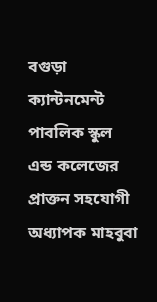বগুড়া ক্যান্টনমেন্ট পাবলিক স্কুল এন্ড কলেজের প্রাক্তন সহযোগী অধ্যাপক মাহবুবা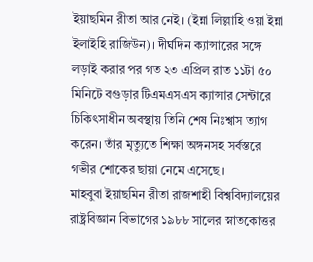ইয়াছমিন রীতা আর নেই। (ইন্না লিল্লাহি ওয়া ইন্না ইলাইহি রাজিউন)। দীর্ঘদিন ক্যান্সারের সঙ্গে লড়াই করার পর গত ২৩ এপ্রিল রাত ১১টা ৫০ মিনিটে বগুড়ার টিএমএসএস ক্যান্সার সেন্টারে চিকিৎসাধীন অবস্থায় তিনি শেষ নিঃশ্বাস ত্যাগ করেন। তাঁর মৃত্যুতে শিক্ষা অঙ্গনসহ সর্বস্তরে গভীর শোকের ছায়া নেমে এসেছে।
মাহবুবা ইয়াছমিন রীতা রাজশাহী বিশ্ববিদ্যালয়ের রাষ্ট্রবিজ্ঞান বিভাগের ১৯৮৮ সালের স্নাতকোত্তর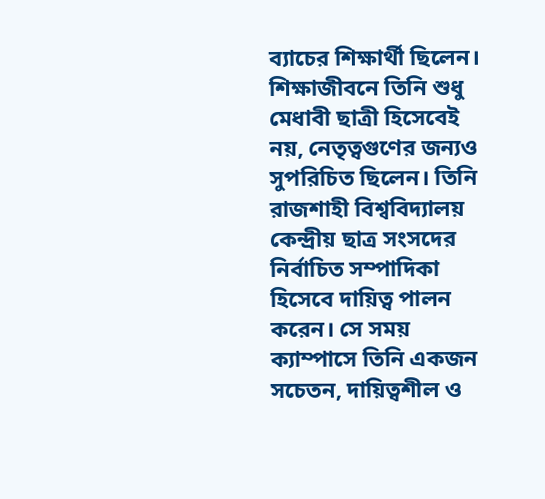ব্যাচের শিক্ষার্থী ছিলেন। শিক্ষাজীবনে তিনি শুধু মেধাবী ছাত্রী হিসেবেই নয়, নেতৃত্বগুণের জন্যও সুপরিচিত ছিলেন। তিনি রাজশাহী বিশ্ববিদ্যালয় কেন্দ্রীয় ছাত্র সংসদের নির্বাচিত সম্পাদিকা হিসেবে দায়িত্ব পালন করেন। সে সময় ক্যাম্পাসে তিনি একজন সচেতন, দায়িত্বশীল ও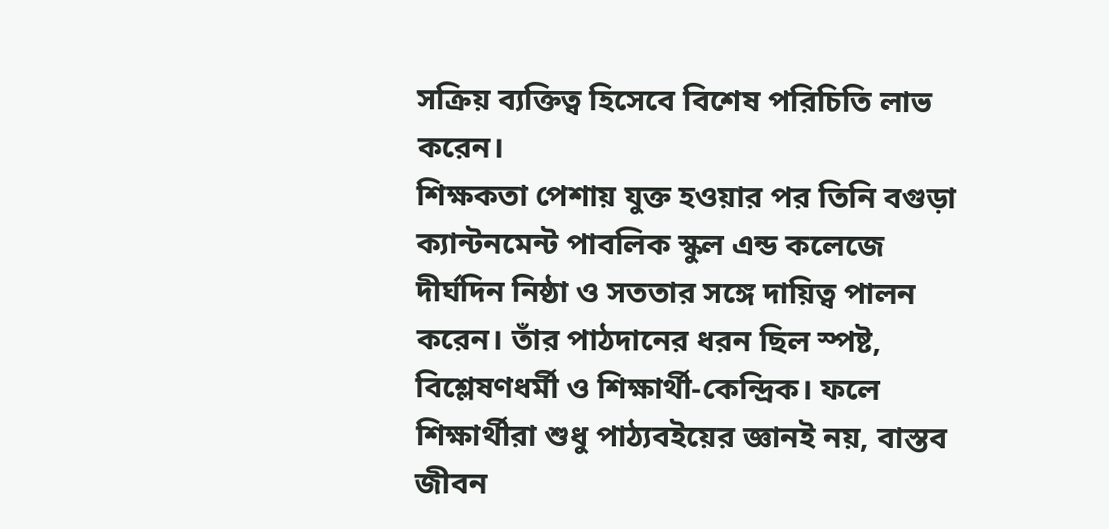সক্রিয় ব্যক্তিত্ব হিসেবে বিশেষ পরিচিতি লাভ করেন।
শিক্ষকতা পেশায় যুক্ত হওয়ার পর তিনি বগুড়া ক্যান্টনমেন্ট পাবলিক স্কুল এন্ড কলেজে দীর্ঘদিন নিষ্ঠা ও সততার সঙ্গে দায়িত্ব পালন করেন। তাঁর পাঠদানের ধরন ছিল স্পষ্ট, বিশ্লেষণধর্মী ও শিক্ষার্থী-কেন্দ্রিক। ফলে শিক্ষার্থীরা শুধু পাঠ্যবইয়ের জ্ঞানই নয়, বাস্তব জীবন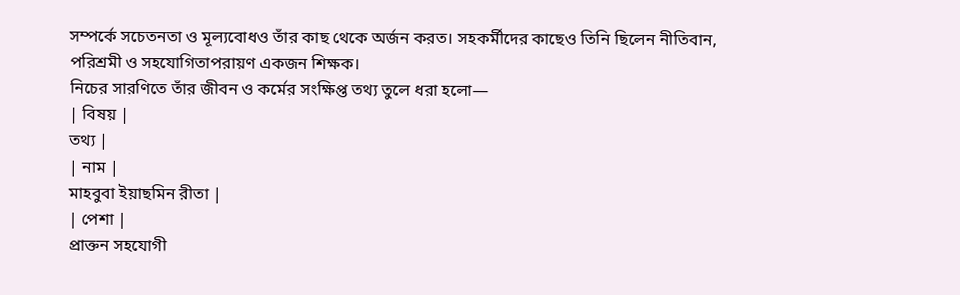সম্পর্কে সচেতনতা ও মূল্যবোধও তাঁর কাছ থেকে অর্জন করত। সহকর্মীদের কাছেও তিনি ছিলেন নীতিবান, পরিশ্রমী ও সহযোগিতাপরায়ণ একজন শিক্ষক।
নিচের সারণিতে তাঁর জীবন ও কর্মের সংক্ষিপ্ত তথ্য তুলে ধরা হলো—
| বিষয় |
তথ্য |
| নাম |
মাহবুবা ইয়াছমিন রীতা |
| পেশা |
প্রাক্তন সহযোগী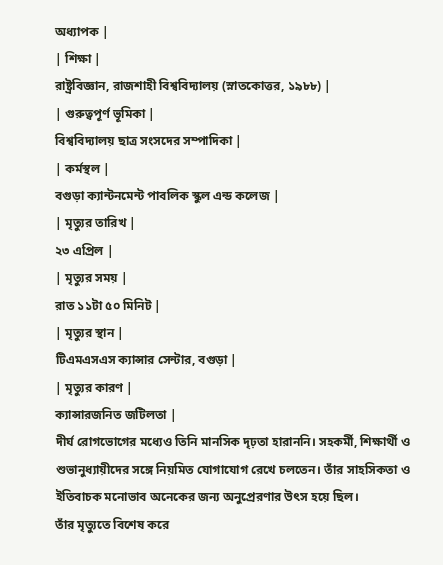অধ্যাপক |
| শিক্ষা |
রাষ্ট্রবিজ্ঞান, রাজশাহী বিশ্ববিদ্যালয় (স্নাতকোত্তর, ১৯৮৮) |
| গুরুত্বপূর্ণ ভূমিকা |
বিশ্ববিদ্যালয় ছাত্র সংসদের সম্পাদিকা |
| কর্মস্থল |
বগুড়া ক্যান্টনমেন্ট পাবলিক স্কুল এন্ড কলেজ |
| মৃত্যুর তারিখ |
২৩ এপ্রিল |
| মৃত্যুর সময় |
রাত ১১টা ৫০ মিনিট |
| মৃত্যুর স্থান |
টিএমএসএস ক্যান্সার সেন্টার, বগুড়া |
| মৃত্যুর কারণ |
ক্যান্সারজনিত জটিলতা |
দীর্ঘ রোগভোগের মধ্যেও তিনি মানসিক দৃঢ়তা হারাননি। সহকর্মী, শিক্ষার্থী ও শুভানুধ্যায়ীদের সঙ্গে নিয়মিত যোগাযোগ রেখে চলতেন। তাঁর সাহসিকতা ও ইতিবাচক মনোভাব অনেকের জন্য অনুপ্রেরণার উৎস হয়ে ছিল।
তাঁর মৃত্যুতে বিশেষ করে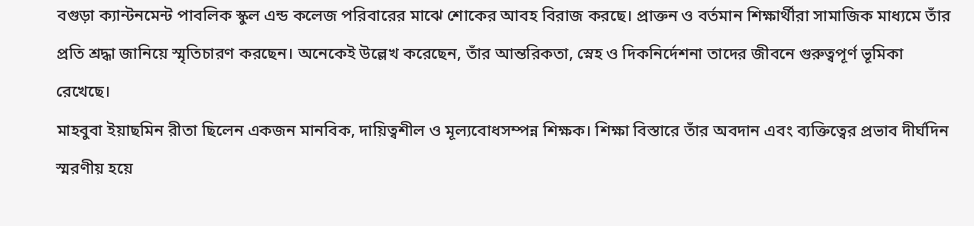বগুড়া ক্যান্টনমেন্ট পাবলিক স্কুল এন্ড কলেজ পরিবারের মাঝে শোকের আবহ বিরাজ করছে। প্রাক্তন ও বর্তমান শিক্ষার্থীরা সামাজিক মাধ্যমে তাঁর প্রতি শ্রদ্ধা জানিয়ে স্মৃতিচারণ করছেন। অনেকেই উল্লেখ করেছেন, তাঁর আন্তরিকতা, স্নেহ ও দিকনির্দেশনা তাদের জীবনে গুরুত্বপূর্ণ ভূমিকা রেখেছে।
মাহবুবা ইয়াছমিন রীতা ছিলেন একজন মানবিক, দায়িত্বশীল ও মূল্যবোধসম্পন্ন শিক্ষক। শিক্ষা বিস্তারে তাঁর অবদান এবং ব্যক্তিত্বের প্রভাব দীর্ঘদিন স্মরণীয় হয়ে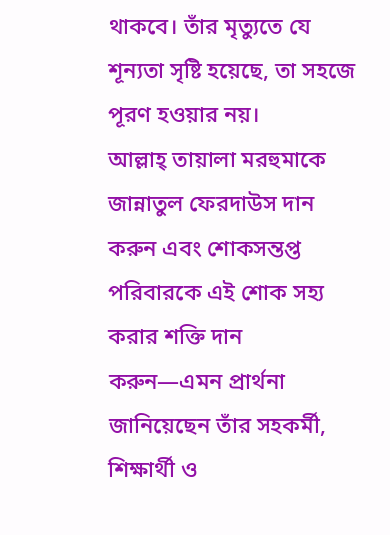থাকবে। তাঁর মৃত্যুতে যে শূন্যতা সৃষ্টি হয়েছে, তা সহজে পূরণ হওয়ার নয়।
আল্লাহ্ তায়ালা মরহুমাকে জান্নাতুল ফেরদাউস দান করুন এবং শোকসন্তপ্ত পরিবারকে এই শোক সহ্য করার শক্তি দান করুন—এমন প্রার্থনা জানিয়েছেন তাঁর সহকর্মী, শিক্ষার্থী ও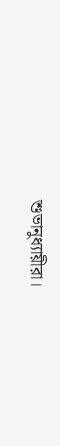শুভানুধ্যায়ীরা।